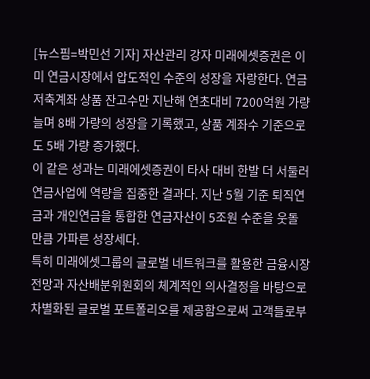[뉴스핌=박민선 기자] 자산관리 강자 미래에셋증권은 이미 연금시장에서 압도적인 수준의 성장을 자랑한다. 연금저축계좌 상품 잔고수만 지난해 연초대비 7200억원 가량 늘며 8배 가량의 성장을 기록했고, 상품 계좌수 기준으로도 5배 가량 증가했다.
이 같은 성과는 미래에셋증권이 타사 대비 한발 더 서둘러 연금사업에 역량을 집중한 결과다. 지난 5월 기준 퇴직연금과 개인연금을 통합한 연금자산이 5조원 수준을 웃돌 만큼 가파른 성장세다.
특히 미래에셋그룹의 글로벌 네트워크를 활용한 금융시장 전망과 자산배분위원회의 체계적인 의사결정을 바탕으로 차별화된 글로벌 포트폴리오를 제공함으로써 고객들로부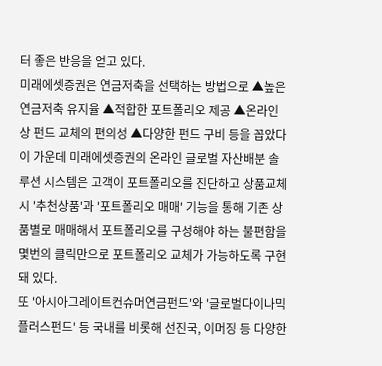터 좋은 반응을 얻고 있다.
미래에셋증권은 연금저축을 선택하는 방법으로 ▲높은 연금저축 유지율 ▲적합한 포트폴리오 제공 ▲온라인상 펀드 교체의 편의성 ▲다양한 펀드 구비 등을 꼽았다
이 가운데 미래에셋증권의 온라인 글로벌 자산배분 솔루션 시스템은 고객이 포트폴리오를 진단하고 상품교체시 '추천상품'과 '포트폴리오 매매' 기능을 통해 기존 상품별로 매매해서 포트폴리오를 구성해야 하는 불편함을 몇번의 클릭만으로 포트폴리오 교체가 가능하도록 구현돼 있다.
또 '아시아그레이트컨슈머연금펀드'와 '글로벌다이나믹플러스펀드' 등 국내를 비롯해 선진국, 이머징 등 다양한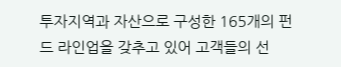투자지역과 자산으로 구성한 165개의 펀드 라인업을 갖추고 있어 고객들의 선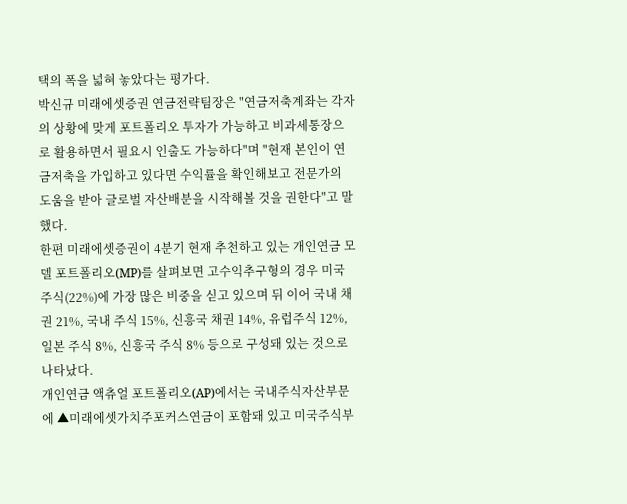택의 폭을 넓혀 놓았다는 평가다.
박신규 미래에셋증권 연금전략팀장은 "연금저축계좌는 각자의 상황에 맞게 포트폴리오 투자가 가능하고 비과세통장으로 활용하면서 필요시 인출도 가능하다"며 "현재 본인이 연금저축을 가입하고 있다면 수익률을 확인해보고 전문가의 도움을 받아 글로벌 자산배분을 시작해볼 것을 권한다"고 말했다.
한편 미래에셋증권이 4분기 현재 추천하고 있는 개인연금 모델 포트폴리오(MP)를 살펴보면 고수익추구형의 경우 미국 주식(22%)에 가장 많은 비중을 싣고 있으며 뒤 이어 국내 채권 21%, 국내 주식 15%, 신흥국 채권 14%, 유럽주식 12%, 일본 주식 8%, 신흥국 주식 8% 등으로 구성돼 있는 것으로 나타났다.
개인연금 액츄얼 포트폴리오(AP)에서는 국내주식자산부문에 ▲미래에셋가치주포커스연금이 포함돼 있고 미국주식부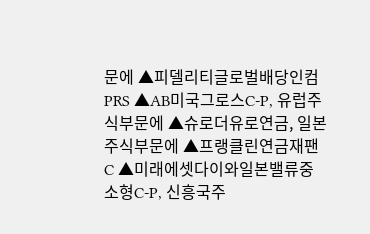문에 ▲피델리티글로벌배당인컴PRS ▲AB미국그로스C-P, 유럽주식부문에 ▲슈로더유로연금, 일본주식부문에 ▲프랭클린연금재팬C ▲미래에셋다이와일본밸류중소형C-P, 신흥국주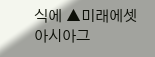식에 ▲미래에셋아시아그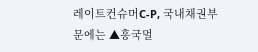레이트컨슈머C-P, 국내채권부문에는 ▲흥국멀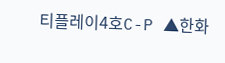티플레이4호C-P ▲한화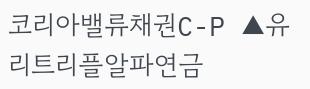코리아밸류채권C-P ▲유리트리플알파연금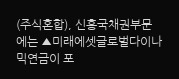(주식혼합), 신흥국채권부문에는 ▲미래에셋글로벌다이나믹연금이 포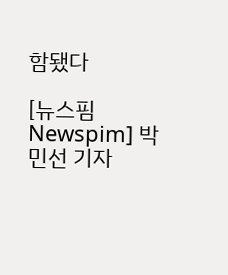함됐다

[뉴스핌 Newspim] 박민선 기자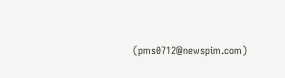(pms0712@newspim.com)